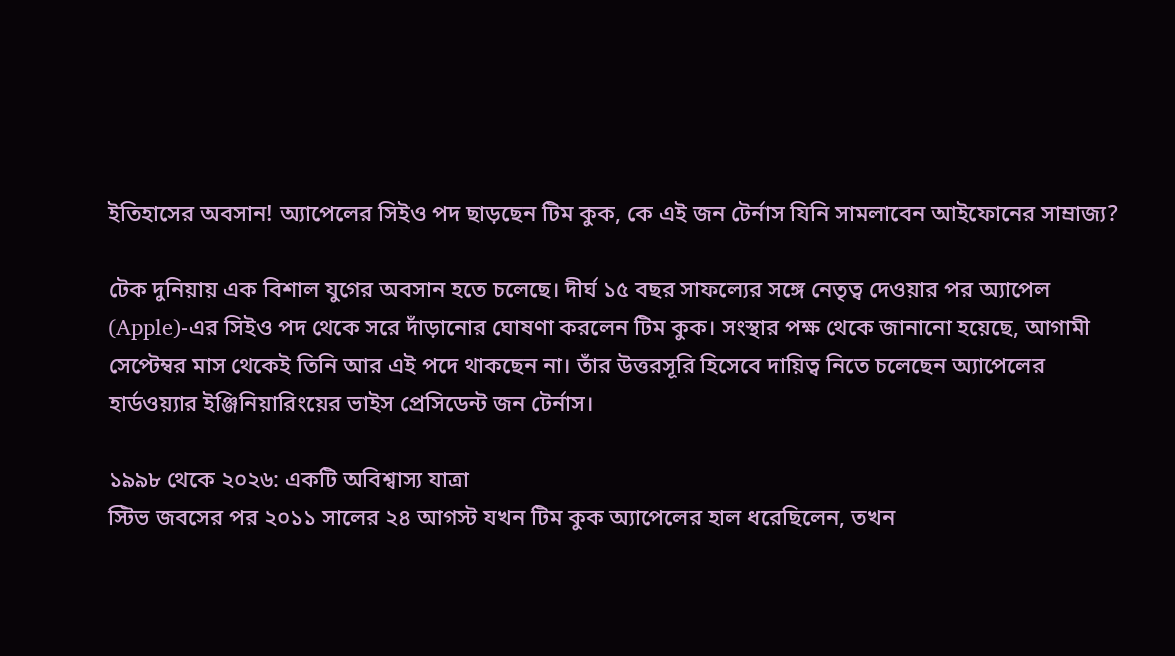ইতিহাসের অবসান! অ্যাপেলের সিইও পদ ছাড়ছেন টিম কুক, কে এই জন টের্নাস যিনি সামলাবেন আইফোনের সাম্রাজ্য?

টেক দুনিয়ায় এক বিশাল যুগের অবসান হতে চলেছে। দীর্ঘ ১৫ বছর সাফল্যের সঙ্গে নেতৃত্ব দেওয়ার পর অ্যাপেল (Apple)-এর সিইও পদ থেকে সরে দাঁড়ানোর ঘোষণা করলেন টিম কুক। সংস্থার পক্ষ থেকে জানানো হয়েছে, আগামী সেপ্টেম্বর মাস থেকেই তিনি আর এই পদে থাকছেন না। তাঁর উত্তরসূরি হিসেবে দায়িত্ব নিতে চলেছেন অ্যাপেলের হার্ডওয়্যার ইঞ্জিনিয়ারিংয়ের ভাইস প্রেসিডেন্ট জন টের্নাস।

১৯৯৮ থেকে ২০২৬: একটি অবিশ্বাস্য যাত্রা
স্টিভ জবসের পর ২০১১ সালের ২৪ আগস্ট যখন টিম কুক অ্যাপেলের হাল ধরেছিলেন, তখন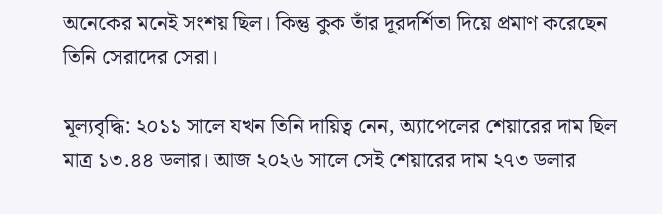অনেকের মনেই সংশয় ছিল। কিন্তু কুক তাঁর দূরদর্শিতা দিয়ে প্রমাণ করেছেন তিনি সেরাদের সেরা।

মূল্যবৃদ্ধি: ২০১১ সালে যখন তিনি দায়িত্ব নেন, অ্যাপেলের শেয়ারের দাম ছিল মাত্র ১৩.৪৪ ডলার। আজ ২০২৬ সালে সেই শেয়ারের দাম ২৭৩ ডলার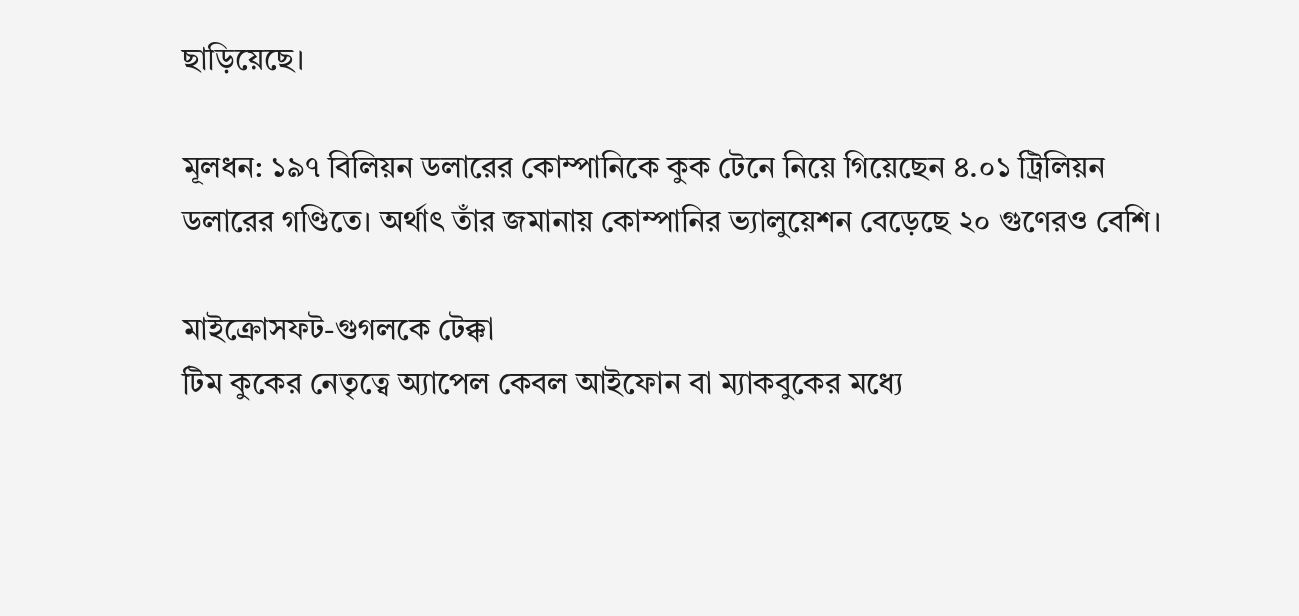ছাড়িয়েছে।

মূলধন: ১৯৭ বিলিয়ন ডলারের কোম্পানিকে কুক টেনে নিয়ে গিয়েছেন ৪.০১ ট্রিলিয়ন ডলারের গণ্ডিতে। অর্থাৎ তাঁর জমানায় কোম্পানির ভ্যালুয়েশন বেড়েছে ২০ গুণেরও বেশি।

মাইক্রোসফট-গুগলকে টেক্কা
টিম কুকের নেতৃত্বে অ্যাপেল কেবল আইফোন বা ম্যাকবুকের মধ্যে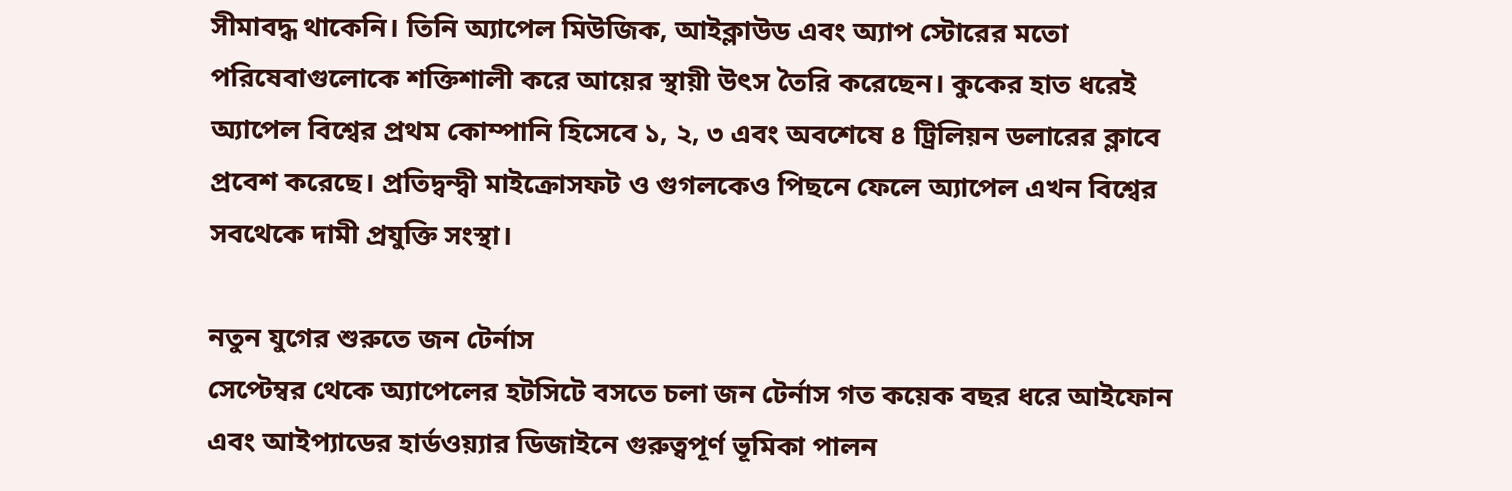সীমাবদ্ধ থাকেনি। তিনি অ্যাপেল মিউজিক, আইক্লাউড এবং অ্যাপ স্টোরের মতো পরিষেবাগুলোকে শক্তিশালী করে আয়ের স্থায়ী উৎস তৈরি করেছেন। কুকের হাত ধরেই অ্যাপেল বিশ্বের প্রথম কোম্পানি হিসেবে ১, ২, ৩ এবং অবশেষে ৪ ট্রিলিয়ন ডলারের ক্লাবে প্রবেশ করেছে। প্রতিদ্বন্দ্বী মাইক্রোসফট ও গুগলকেও পিছনে ফেলে অ্যাপেল এখন বিশ্বের সবথেকে দামী প্রযুক্তি সংস্থা।

নতুন যুগের শুরুতে জন টের্নাস
সেপ্টেম্বর থেকে অ্যাপেলের হটসিটে বসতে চলা জন টের্নাস গত কয়েক বছর ধরে আইফোন এবং আইপ্যাডের হার্ডওয়্যার ডিজাইনে গুরুত্বপূর্ণ ভূমিকা পালন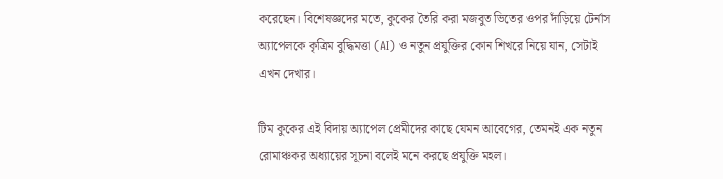করেছেন। বিশেষজ্ঞদের মতে, কুকের তৈরি করা মজবুত ভিতের ওপর দাঁড়িয়ে টের্নাস অ্যাপেলকে কৃত্রিম বুদ্ধিমত্তা (AI) ও নতুন প্রযুক্তির কোন শিখরে নিয়ে যান, সেটাই এখন দেখার।

টিম কুকের এই বিদায় অ্যাপেল প্রেমীদের কাছে যেমন আবেগের, তেমনই এক নতুন রোমাঞ্চকর অধ্যায়ের সূচনা বলেই মনে করছে প্রযুক্তি মহল।